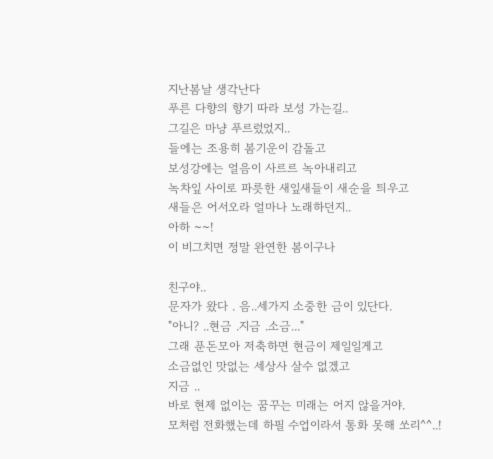지난봄날 생각난다
푸른 다향의 향기 따라 보성 가는길..
그길은 마냥 푸르렀었지..
들에는 조용히 봄기운이 감돌고
보성강에는 얼음이 사르르 녹아내리고
녹차잎 사이로 파릇한 새잎새들이 새순을 틔우고
새들은 어서오라 얼마나 노래하던지..
아하 ~~!
이 비그치면 정말 완연한 봄이구나

친구야..
문자가 왔다 . 음..세가지 소중한 금이 있단다.
"아니? ..현금 .지금 .소금..."
그래 푼돈모아 저축하면 현금이 제일일게고
소금없인 맛없는 세상사 살수 없겠고
지금 ..
바로 현제 없이는 꿈꾸는 미래는 어지 않을거야.
모처럼 전화했는데 하필 수업이라서 통화 못해 쏘리^^..!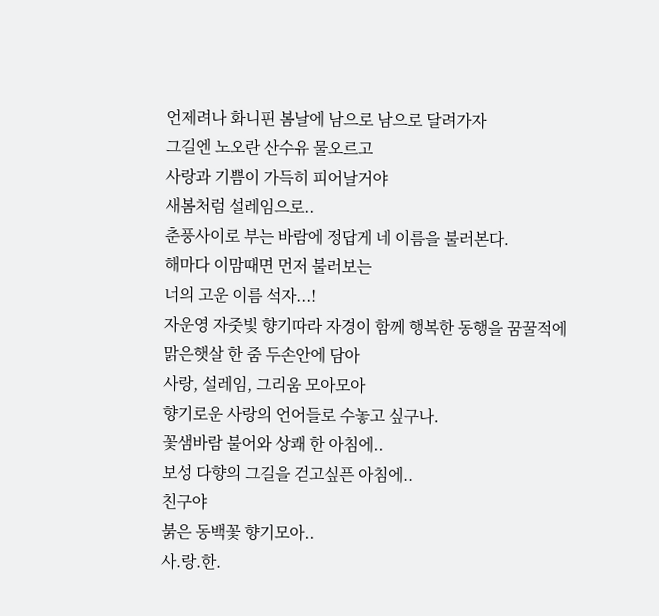언제려나 화니핀 봄날에 남으로 남으로 달려가자
그길엔 노오란 산수유 물오르고
사랑과 기쁨이 가득히 피어날거야
새봄처럼 설레임으로..
춘풍사이로 부는 바람에 정답게 네 이름을 불러본다.
해마다 이맘때면 먼저 불러보는
너의 고운 이름 석자...!
자운영 자줏빛 향기따라 자경이 함께 행복한 동행을 꿈꿀적에
맑은햇살 한 줌 두손안에 담아
사랑, 설레임, 그리움 모아모아
향기로운 사랑의 언어들로 수놓고 싶구나.
꽃샘바람 불어와 상쾌 한 아침에..
보성 다향의 그길을 걷고싶픈 아침에..
친구야
붉은 동백꽃 향기모아..
사.랑.한.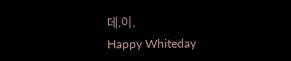데.이.
Happy Whiteday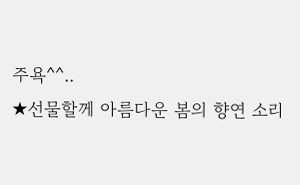주욕^^..
★선물할께 아름다운 봄의 향연 소리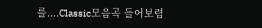를....Classic모음곡 들어보렴